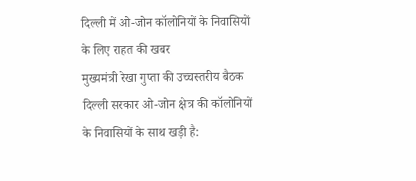दिल्ली में ओ-जोन कॉलोनियों के निवासियों के लिए राहत की खबर
मुख्यमंत्री रेखा गुप्ता की उच्चस्तरीय बैठक
दिल्ली सरकार ओ-जोन क्षेत्र की कॉलोनियों के निवासियों के साथ खड़ी है: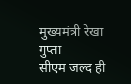मुख्यमंत्री रेखा गुप्ता
सीएम जल्द ही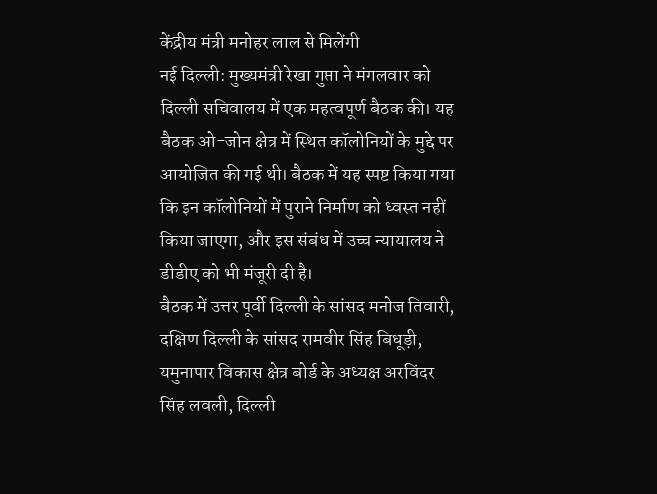केंद्रीय मंत्री मनोहर लाल से मिलेंगी
नई दिल्ली: मुख्यमंत्री रेखा गुप्ता ने मंगलवार को दिल्ली सचिवालय में एक महत्वपूर्ण बैठक की। यह बैठक ओ-जोन क्षेत्र में स्थित कॉलोनियों के मुद्दे पर आयोजित की गई थी। बैठक में यह स्पष्ट किया गया कि इन कॉलोनियों में पुराने निर्माण को ध्वस्त नहीं किया जाएगा, और इस संबंध में उच्च न्यायालय ने डीडीए को भी मंजूरी दी है।
बैठक में उत्तर पूर्वी दिल्ली के सांसद मनोज तिवारी, दक्षिण दिल्ली के सांसद रामवीर सिंह बिधूड़ी, यमुनापार विकास क्षेत्र बोर्ड के अध्यक्ष अरविंदर सिंह लवली, दिल्ली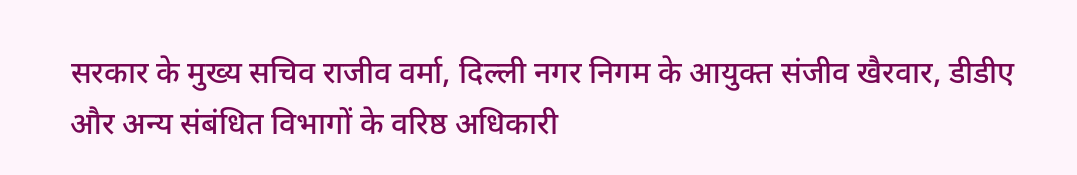सरकार के मुख्य सचिव राजीव वर्मा, दिल्ली नगर निगम के आयुक्त संजीव खैरवार, डीडीए और अन्य संबंधित विभागों के वरिष्ठ अधिकारी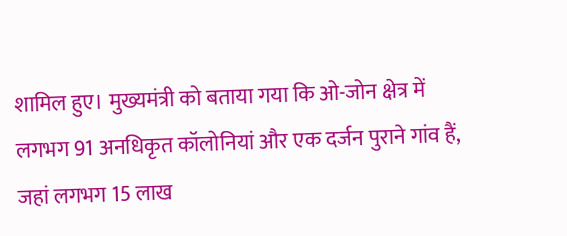शामिल हुए। मुख्यमंत्री को बताया गया कि ओ-जोन क्षेत्र में लगभग 91 अनधिकृत कॉलोनियां और एक दर्जन पुराने गांव हैं, जहां लगभग 15 लाख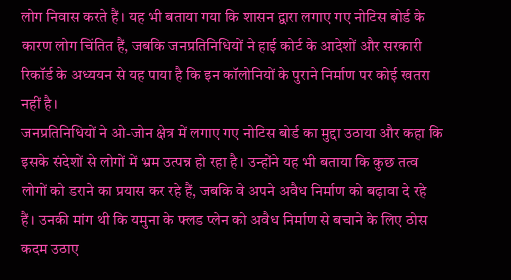लोग निवास करते हैं। यह भी बताया गया कि शासन द्वारा लगाए गए नोटिस बोर्ड के कारण लोग चिंतित हैं, जबकि जनप्रतिनिधियों ने हाई कोर्ट के आदेशों और सरकारी रिकॉर्ड के अध्ययन से यह पाया है कि इन कॉलोनियों के पुराने निर्माण पर कोई खतरा नहीं है।
जनप्रतिनिधियों ने ओ-जोन क्षेत्र में लगाए गए नोटिस बोर्ड का मुद्दा उठाया और कहा कि इसके संदेशों से लोगों में भ्रम उत्पन्न हो रहा है। उन्होंने यह भी बताया कि कुछ तत्व लोगों को डराने का प्रयास कर रहे हैं, जबकि वे अपने अवैध निर्माण को बढ़ावा दे रहे हैं। उनकी मांग थी कि यमुना के फ्लड प्लेन को अवैध निर्माण से बचाने के लिए ठोस कदम उठाए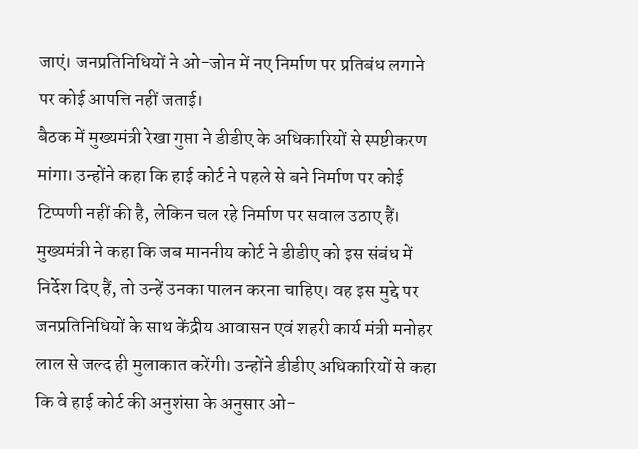जाएं। जनप्रतिनिधियों ने ओ-जोन में नए निर्माण पर प्रतिबंध लगाने पर कोई आपत्ति नहीं जताई।
बैठक में मुख्यमंत्री रेखा गुप्ता ने डीडीए के अधिकारियों से स्पष्टीकरण मांगा। उन्होंने कहा कि हाई कोर्ट ने पहले से बने निर्माण पर कोई टिप्पणी नहीं की है, लेकिन चल रहे निर्माण पर सवाल उठाए हैं। मुख्यमंत्री ने कहा कि जब माननीय कोर्ट ने डीडीए को इस संबंध में निर्देश दिए हैं, तो उन्हें उनका पालन करना चाहिए। वह इस मुद्दे पर जनप्रतिनिधियों के साथ केंद्रीय आवासन एवं शहरी कार्य मंत्री मनोहर लाल से जल्द ही मुलाकात करेंगी। उन्होंने डीडीए अधिकारियों से कहा कि वे हाई कोर्ट की अनुशंसा के अनुसार ओ-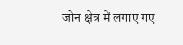जोन क्षेत्र में लगाए गए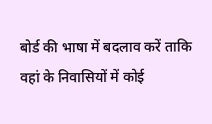बोर्ड की भाषा में बदलाव करें ताकि वहां के निवासियों में कोई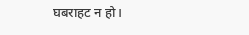घबराहट न हो।